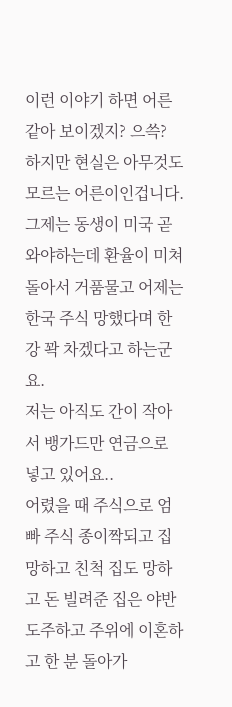이런 이야기 하면 어른 같아 보이겠지? 으쓱?
하지만 현실은 아무것도 모르는 어른이인겁니다.
그제는 동생이 미국 곧 와야하는데 환율이 미쳐돌아서 거품물고 어제는 한국 주식 망했다며 한강 꽉 차겠다고 하는군요.
저는 아직도 간이 작아서 뱅가드만 연금으로 넣고 있어요..
어렸을 때 주식으로 엄빠 주식 종이짝되고 집 망하고 친척 집도 망하고 돈 빌려준 집은 야반도주하고 주위에 이혼하고 한 분 돌아가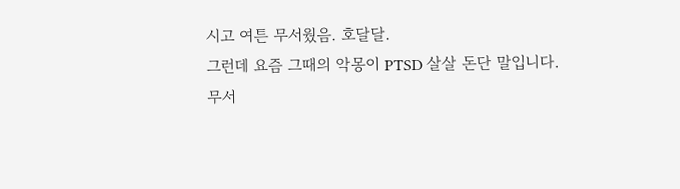시고 여튼 무서웠음. 호달달.
그런데 요즘 그때의 악몽이 PTSD 살살 돈단 말입니다.
무서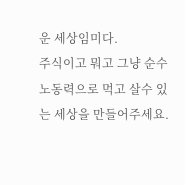운 세상임미다.
주식이고 뭐고 그냥 순수 노동력으로 먹고 살수 있는 세상을 만들어주세요.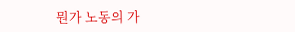뭔가 노동의 가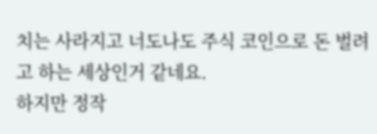치는 사라지고 너도나도 주식 코인으로 돈 벌려고 하는 세상인거 같네요.
하지만 정작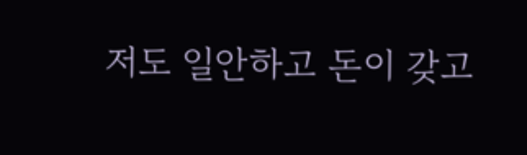저도 일안하고 돈이 갖고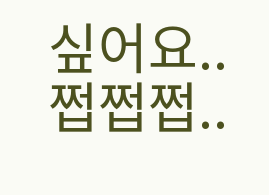싶어요.. 쩝쩝쩝..